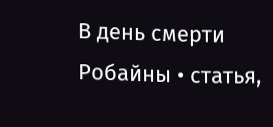В день смерти Робайны • статья,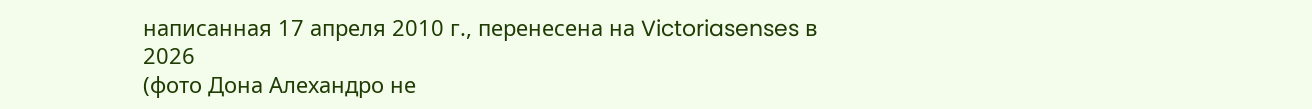написанная 17 апреля 2010 г., перенесена на Victoriasenses в 2026
(фото Дона Алехандро не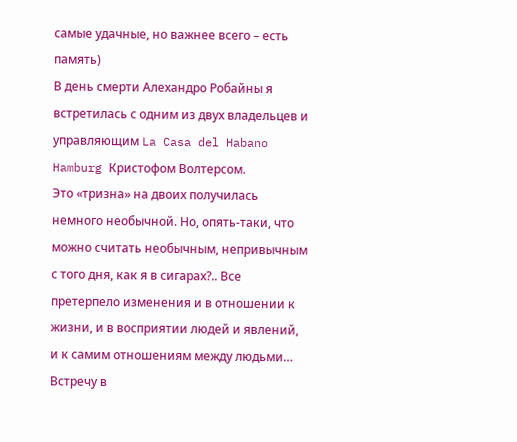самые удачные, но важнее всего – есть память)
В день смерти Алехандро Робайны я встретилась с одним из двух владельцев и управляющим La Casa del Habano Hamburg Кристофом Волтерсом.
Это «тризна» на двоих получилась немного необычной. Но, опять-таки, что можно считать необычным, непривычным с того дня, как я в сигарах?.. Все претерпело изменения и в отношении к жизни, и в восприятии людей и явлений, и к самим отношениям между людьми…
Встречу в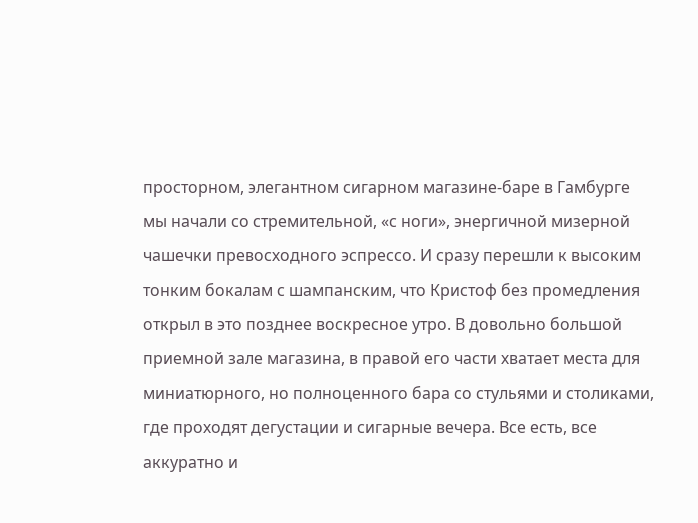просторном, элегантном сигарном магазине-баре в Гамбурге мы начали со стремительной, «с ноги», энергичной мизерной чашечки превосходного эспрессо. И сразу перешли к высоким тонким бокалам с шампанским, что Кристоф без промедления открыл в это позднее воскресное утро. В довольно большой приемной зале магазина, в правой его части хватает места для миниатюрного, но полноценного бара со стульями и столиками, где проходят дегустации и сигарные вечера. Все есть, все аккуратно и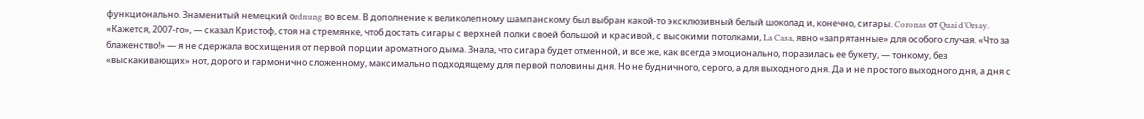функционально. Знаменитый немецкий оrdnung во всем. В дополнение к великолепному шампанскому был выбран какой-то эксклюзивный белый шоколад и, конечно, сигары. Coronas от Quai d’Orsay. «Кажется, 2007-го», — сказал Кристоф, стоя на стремянке, чтоб достать сигары с верхней полки своей большой и красивой, с высокими потолками, La Casa, явно «запрятанные» для особого случая. «Что за блаженство!» — я не сдержала восхищения от первой порции ароматного дыма. Знала, что сигара будет отменной, и все же, как всегда эмоционально, поразилась ее букету, — тонкому, без «выскакивающих» нот, дорого и гармонично сложенному, максимально подходящему для первой половины дня. Но не будничного, серого, а для выходного дня. Да и не простого выходного дня, а дня с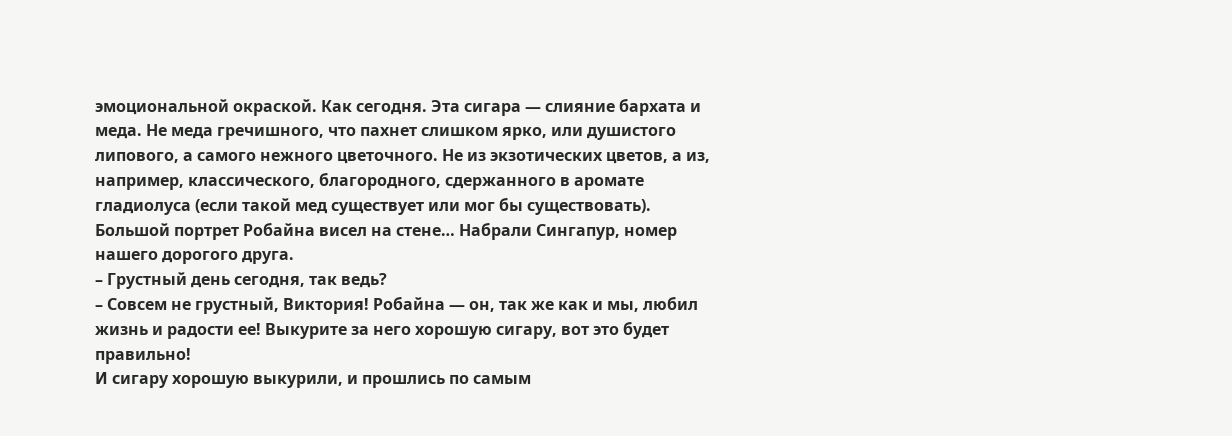эмоциональной окраской. Как сегодня. Эта сигара — слияние бархата и меда. Не меда гречишного, что пахнет слишком ярко, или душистого липового, а самого нежного цветочного. Не из экзотических цветов, а из, например, классического, благородного, сдержанного в аромате гладиолуса (если такой мед существует или мог бы существовать).
Большой портрет Робайна висел на стене… Набрали Сингапур, номер нашего дорогого друга.
– Грустный день сегодня, так ведь?
– Совсем не грустный, Виктория! Робайна — он, так же как и мы, любил жизнь и радости ее! Выкурите за него хорошую сигару, вот это будет правильно!
И сигару хорошую выкурили, и прошлись по самым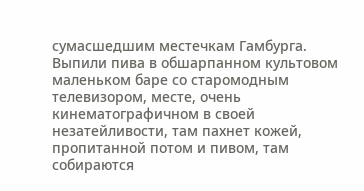сумасшедшим местечкам Гамбурга. Выпили пива в обшарпанном культовом маленьком баре со старомодным телевизором, месте, очень кинематографичном в своей незатейливости, там пахнет кожей, пропитанной потом и пивом, там собираются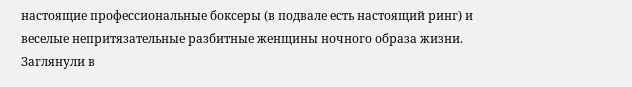настоящие профессиональные боксеры (в подвале есть настоящий ринг) и веселые непритязательные разбитные женщины ночного образа жизни. Заглянули в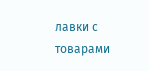лавки с товарами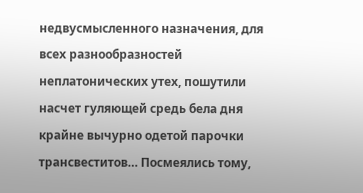недвусмысленного назначения, для всех разнообразностей неплатонических утех, пошутили насчет гуляющей средь бела дня крайне вычурно одетой парочки трансвеститов… Посмеялись тому,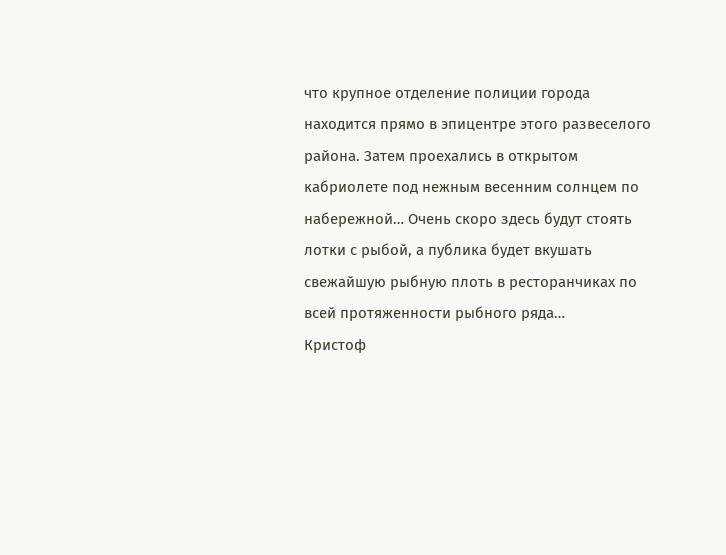что крупное отделение полиции города находится прямо в эпицентре этого развеселого района. Затем проехались в открытом кабриолете под нежным весенним солнцем по набережной… Очень скоро здесь будут стоять лотки с рыбой, а публика будет вкушать свежайшую рыбную плоть в ресторанчиках по всей протяженности рыбного ряда…
Кристоф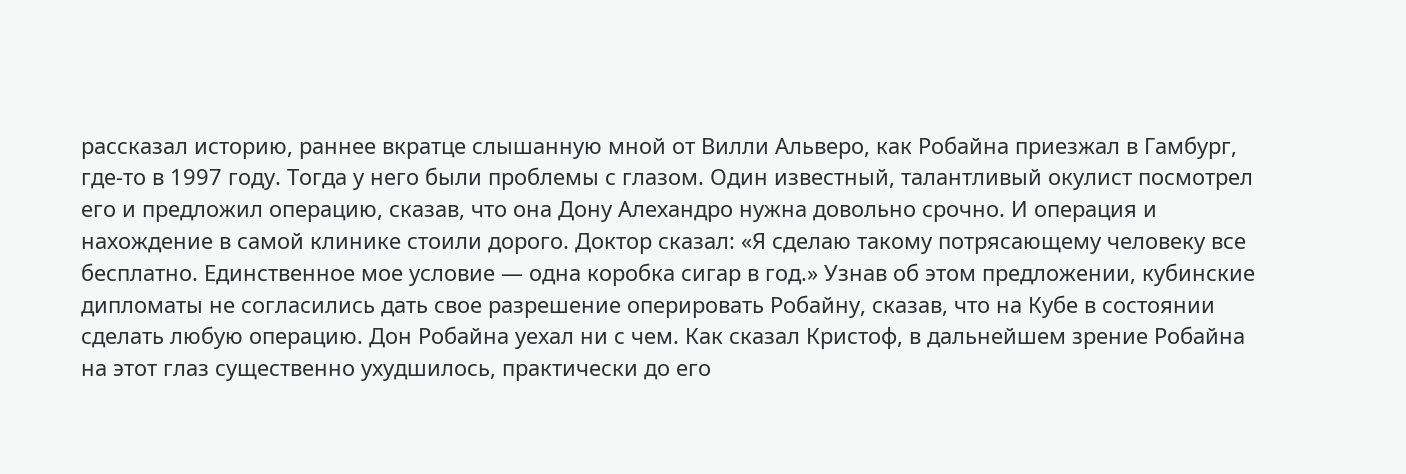рассказал историю, раннее вкратце слышанную мной от Вилли Альверо, как Робайна приезжал в Гамбург, где-то в 1997 году. Тогда у него были проблемы с глазом. Один известный, талантливый окулист посмотрел его и предложил операцию, сказав, что она Дону Алехандро нужна довольно срочно. И операция и нахождение в самой клинике стоили дорого. Доктор сказал: «Я сделаю такому потрясающему человеку все бесплатно. Единственное мое условие — одна коробка сигар в год.» Узнав об этом предложении, кубинские дипломаты не согласились дать свое разрешение оперировать Робайну, сказав, что на Кубе в состоянии сделать любую операцию. Дон Робайна уехал ни с чем. Как сказал Кристоф, в дальнейшем зрение Робайна на этот глаз существенно ухудшилось, практически до его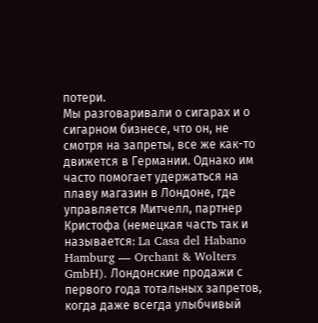потери.
Мы разговаривали о сигарах и о сигарном бизнесе, что он, не смотря на запреты, все же как-то движется в Германии. Однако им часто помогает удержаться на плаву магазин в Лондоне, где управляется Митчелл, партнер Кристофа (немецкая часть так и называется: La Casa del Habano Hamburg — Orchant & Wolters GmbH). Лондонские продажи с первого года тотальных запретов, когда даже всегда улыбчивый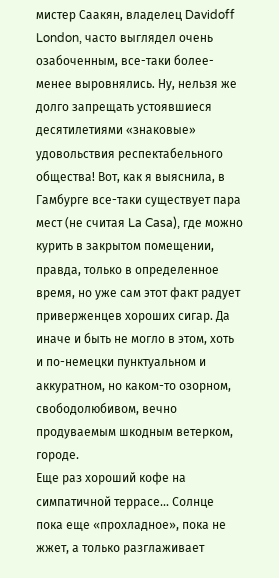мистер Саакян, владелец Davidoff London, часто выглядел очень озабоченным, все-таки более-менее выровнялись. Ну, нельзя же долго запрещать устоявшиеся десятилетиями «знаковые» удовольствия респектабельного общества! Вот, как я выяснила, в Гамбурге все-таки существует пара мест (не считая La Casa), где можно курить в закрытом помещении, правда, только в определенное время, но уже сам этот факт радует приверженцев хороших сигар. Да иначе и быть не могло в этом, хоть и по-немецки пунктуальном и аккуратном, но каком-то озорном, свободолюбивом, вечно продуваемым шкодным ветерком, городе.
Еще раз хороший кофе на симпатичной террасе… Солнце пока еще «прохладное», пока не жжет, а только разглаживает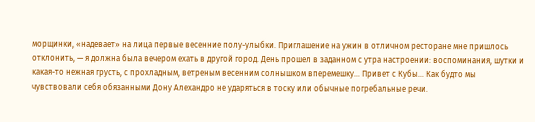морщинки, «надевает» на лица первые весенние полу-улыбки. Приглашение на ужин в отличном ресторане мне пришлось отклонить, — я должна была вечером ехать в другой город. День прошел в заданном с утра настроении: воспоминания, шутки и какая-то нежная грусть, с прохладным, ветреным весенним солнышком вперемешку… Привет с Кубы… Как будто мы чувствовали себя обязанными Дону Алехандро не ударяться в тоску или обычные погребальные речи.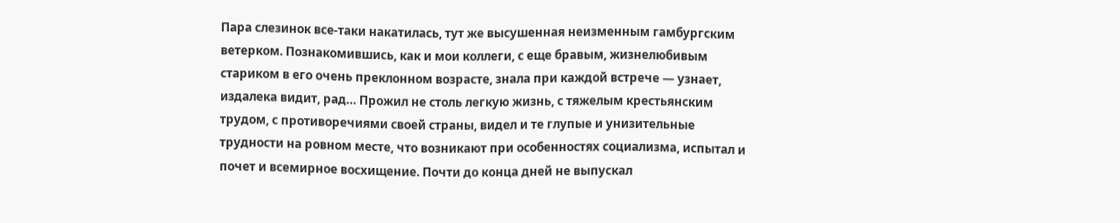Пара слезинок все-таки накатилась, тут же высушенная неизменным гамбургским ветерком. Познакомившись, как и мои коллеги, с еще бравым, жизнелюбивым стариком в его очень преклонном возрасте, знала при каждой встрече — узнает, издалека видит, рад… Прожил не столь легкую жизнь, с тяжелым крестьянским трудом, с противоречиями своей страны, видел и те глупые и унизительные трудности на ровном месте, что возникают при особенностях социализма, испытал и почет и всемирное восхищение. Почти до конца дней не выпускал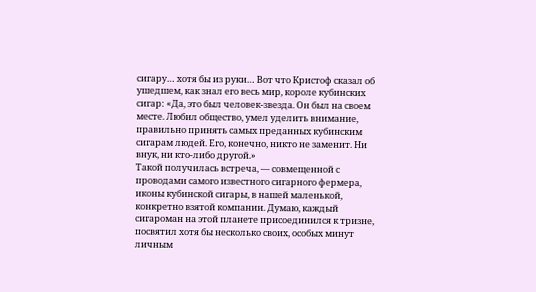сигару… хотя бы из руки… Вот что Кристоф сказал об ушедшем, как знал его весь мир, короле кубинских сигар: «Да, это был человек-звезда. Он был на своем месте. Любил общество, умел уделить внимание, правильно принять самых преданных кубинским сигарам людей. Его, конечно, никто не заменит. Ни внук, ни кто-либо другой.»
Такой получилась встреча, — совмещенной с проводами самого известного сигарного фермера, иконы кубинской сигары, в нашей маленькой, конкретно взятой компании. Думаю, каждый сигароман на этой планете присоединился к тризне, посвятил хотя бы несколько своих, особых минут личным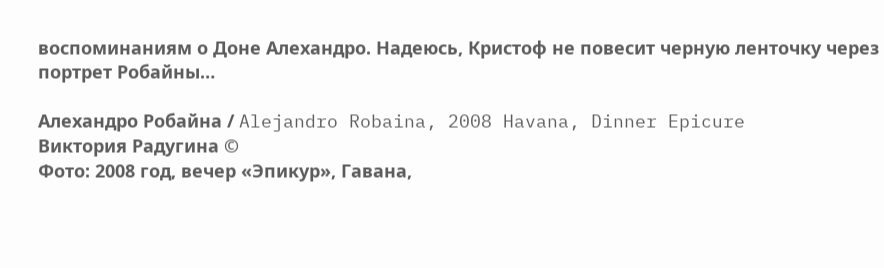воспоминаниям о Доне Алехандро. Надеюсь, Кристоф не повесит черную ленточку через портрет Робайны…

Алехандро Робайна / Alejandro Robaina, 2008 Havana, Dinner Epicure
Виктория Радугина ©
Фото: 2008 год, вечер «Эпикур», Гавана,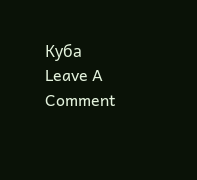Куба
Leave A Comment